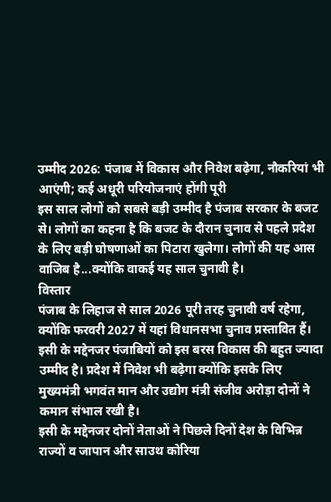उम्मीद 2026: पंजाब में विकास और निवेश बढ़ेगा, नौकरियां भी आएंगी; कई अधूरी परियोजनाएं होंगी पूरी
इस साल लोगों को सबसे बड़ी उम्मीद है पंजाब सरकार के बजट से। लोगों का कहना है कि बजट के दौरान चुनाव से पहले प्रदेश के लिए बड़ी घोषणाओं का पिटारा खुलेगा। लोगों की यह आस वाजिब है...क्योंकि वाकई यह साल चुनावी है।
विस्तार
पंजाब के लिहाज से साल 2026 पूरी तरह चुनावी वर्ष रहेगा, क्योंकि फरवरी 2027 में यहां विधानसभा चुनाव प्रस्तावित हैं। इसी के मद्देनजर पंजाबियों को इस बरस विकास की बहुत ज्यादा उम्मीद है। प्रदेश में निवेश भी बढ़ेगा क्योंकि इसके लिए मुख्यमंत्री भगवंत मान और उद्योग मंत्री संजीव अरोड़ा दोनों ने कमान संभाल रखी है।
इसी के मद्देनजर दोनों नेताओं ने पिछले दिनों देश के विभिन्न राज्यों व जापान और साउथ कोरिया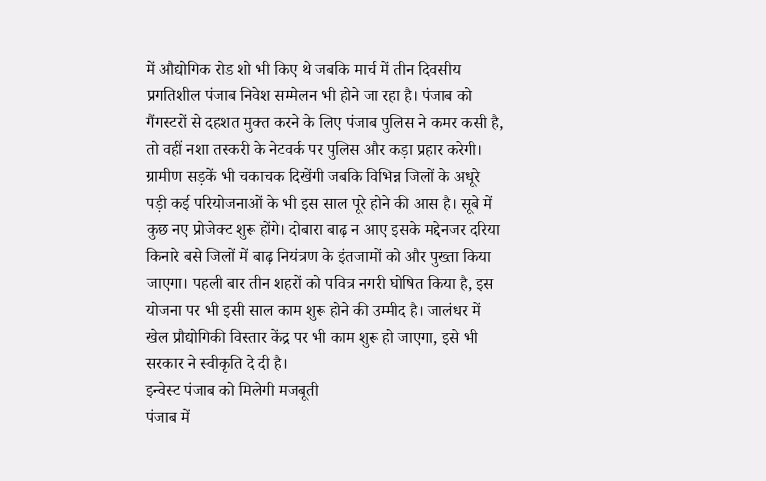में औद्योगिक रोड शो भी किए थे जबकि मार्च में तीन दिवसीय प्रगतिशील पंजाब निवेश सम्मेलन भी होने जा रहा है। पंजाब को गैंगस्टरों से दहशत मुक्त करने के लिए पंजाब पुलिस ने कमर कसी है, तो वहीं नशा तस्करी के नेटवर्क पर पुलिस और कड़ा प्रहार करेगी।
ग्रामीण सड़कें भी चकाचक दिखेंगी जबकि विभिन्न जिलों के अधूरे पड़ी कई परियोजनाओं के भी इस साल पूरे होने की आस है। सूबे में कुछ नए प्रोजेक्ट शुरू होंगे। दोबारा बाढ़ न आए इसके मद्देनजर दरिया किनारे बसे जिलों में बाढ़ नियंत्रण के इंतजामों को और पुख्ता किया जाएगा। पहली बार तीन शहरों को पवित्र नगरी घोषित किया है, इस योजना पर भी इसी साल काम शुरू होने की उम्मीद है। जालंधर में खेल प्रौद्योगिकी विस्तार केंद्र पर भी काम शुरू हो जाएगा, इसे भी सरकार ने स्वीकृति दे दी है।
इन्वेस्ट पंजाब को मिलेगी मजबूती
पंजाब में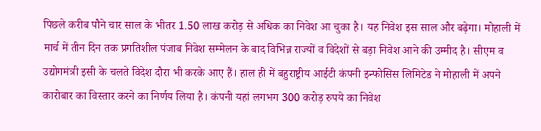पिछले करीब पौने चार साल के भीतर 1.50 लाख करोड़ से अधिक का निवेश आ चुका है। यह निवेश इस साल और बढ़ेगा। मोहाली में मार्च में तीन दिन तक प्रगतिशील पंजाब निवेश सम्मेलन के बाद विभिन्न राज्यों व विदेशों से बड़ा निवेश आने की उम्मीद है। सीएम व उद्योगमंत्री इसी के चलते विदेश दौरा भी करके आए हैं। हाल ही में बहुराष्ट्रीय आईटी कंपनी इन्फोसिस लिमिटेड ने मोहाली में अपने कारोबार का विस्तार करने का निर्णय लिया है। कंपनी यहां लगभग 300 करोड़ रुपये का निवेश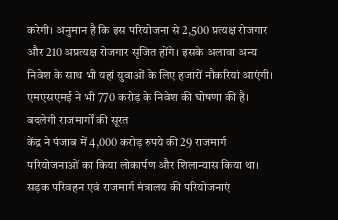करेगी। अनुमान है कि इस परियोजना से 2,500 प्रत्यक्ष रोजगार और 210 अप्रत्यक्ष रोजगार सृजित होंगे। इसके अलावा अन्य निवेश के साथ भी यहां युवाओं के लिए हजारों नौकरियां आएंगी। एमएसएमई ने भी 770 करोड़ के निवेश की घोषणा की है।
बदलेगी राजमार्गों की सूरत
केंद्र ने पंजाब में 4,000 करोड़ रुपये की 29 राजमार्ग परियोजनाओं का किया लोकार्पण और शिलान्यास किया था। सड़क परिवहन एवं राजमार्ग मंत्रालय की परियोजनाएं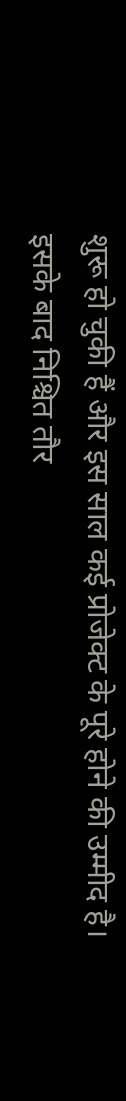शुरू हो चुकी हैं और इस साल कई प्रोजेक्ट के पूरे होने की उम्मीद है। इसके बाद निश्चित तौर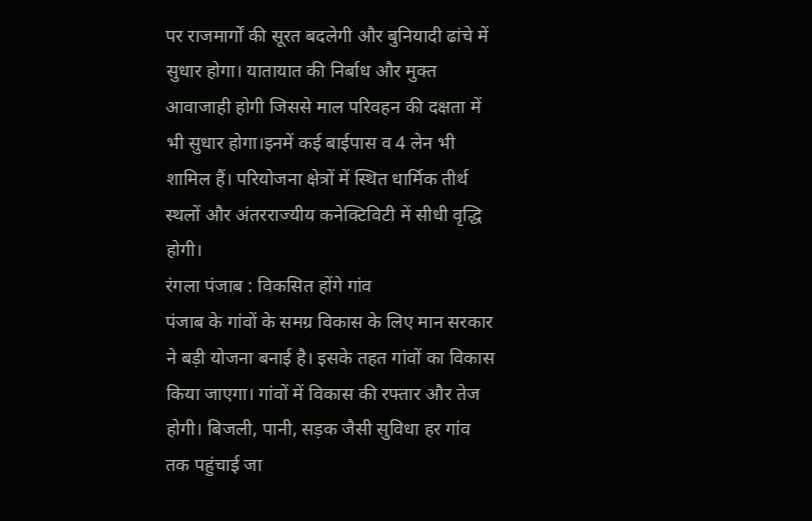पर राजमार्गों की सूरत बदलेगी और बुनियादी ढांचे में सुधार होगा। यातायात की निर्बाध और मुक्त आवाजाही होगी जिससे माल परिवहन की दक्षता में भी सुधार होगा।इनमें कई बाईपास व 4 लेन भी शामिल हैं। परियोजना क्षेत्रों में स्थित धार्मिक तीर्थ स्थलों और अंतरराज्यीय कनेक्टिविटी में सीधी वृद्धि होगी।
रंगला पंजाब : विकसित होंगे गांव
पंजाब के गांवों के समग्र विकास के लिए मान सरकार ने बड़ी योजना बनाई है। इसके तहत गांवों का विकास किया जाएगा। गांवों में विकास की रफ्तार और तेज होगी। बिजली, पानी, सड़क जैसी सुविधा हर गांव तक पहुंचाई जा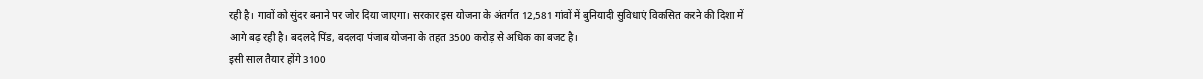रही है। गावों को सुंदर बनाने पर जोर दिया जाएगा। सरकार इस योजना के अंतर्गत 12,581 गांवों में बुनियादी सुविधाएं विकसित करने की दिशा में आगे बढ़ रही है। बदलदे पिंड, बदलदा पंजाब योजना के तहत 3500 करोड़ से अधिक का बजट है।
इसी साल तैयार होंगे 3100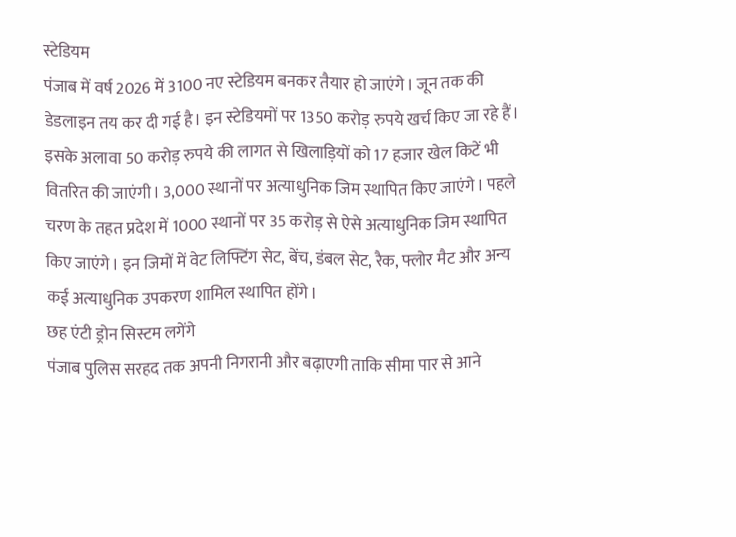स्टेडियम
पंजाब में वर्ष 2026 में 3100 नए स्टेडियम बनकर तैयार हो जाएंगे। जून तक की डेडलाइन तय कर दी गई है। इन स्टेडियमों पर 1350 करोड़ रुपये खर्च किए जा रहे हैं। इसके अलावा 50 करोड़ रुपये की लागत से खिलाड़ियों को 17 हजार खेल किटें भी वितरित की जाएंगी। 3,000 स्थानों पर अत्याधुनिक जिम स्थापित किए जाएंगे। पहले चरण के तहत प्रदेश में 1000 स्थानों पर 35 करोड़ से ऐसे अत्याधुनिक जिम स्थापित किए जाएंगे। इन जिमों में वेट लिफ्टिंग सेट, बेंच, डंबल सेट, रैक, फ्लोर मैट और अन्य कई अत्याधुनिक उपकरण शामिल स्थापित होंगे।
छह एंटी ड्रोन सिस्टम लगेंगे
पंजाब पुलिस सरहद तक अपनी निगरानी और बढ़ाएगी ताकि सीमा पार से आने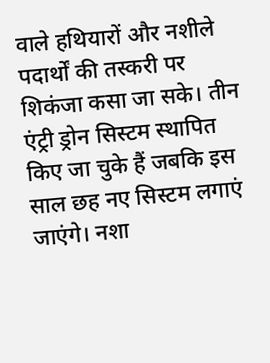वाले हथियारों और नशीले पदार्थों की तस्करी पर शिकंजा कसा जा सके। तीन एंट्री ड्रोन सिस्टम स्थापित किए जा चुके हैं जबकि इस साल छह नए सिस्टम लगाएं जाएंगे। नशा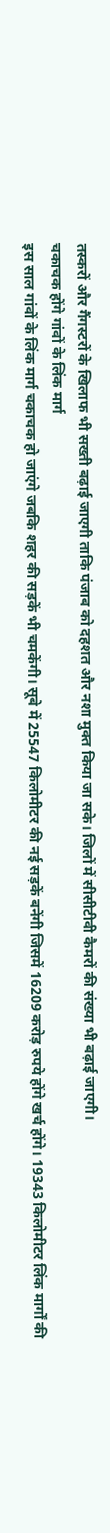तस्करों और गैंगस्टरों के खिलाफ भी सख्ती बढ़ाई जाएगी ताकि पंजाब को दहशत और नशा मुक्त किया जा सके। जिलों में सीसीटीवी कैमरों की संख्या भी बढ़ाई जाएगी।
चकाचक होंगे गांवों के लिंक मार्ग
इस साल गांवों के लिंक मार्ग चकाचक हो जाएंगे जबकि शहर की सड़कें भी चमकेंगी। सूबे में 25547 किलोमीटर की नई सड़कें बनेंगी जिसमें 16209 करोड़ रुपये होंगे खर्च होंगे। 19343 किलोमीटर लिंक मार्गों की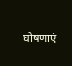घोषणाएं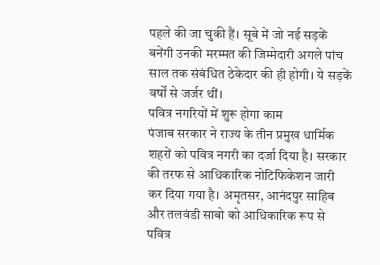पहले की जा चुकी हैं। सूबे में जो नई सड़कें बनेंगी उनकी मरम्मत की जिम्मेदारी अगले पांच साल तक संबंधित ठेकेदार की ही होगी। ये सड़कें वर्षों से जर्जर थीं।
पवित्र नगरियों में शुरू होगा काम
पंजाब सरकार ने राज्य के तीन प्रमुख धार्मिक शहरों को पवित्र नगरी का दर्जा दिया है। सरकार की तरफ से आधिकारिक नोटिफिकेशन जारी कर दिया गया है। अमृतसर, आनंदपुर साहिब और तलवंडी साबो को आधिकारिक रूप से पवित्र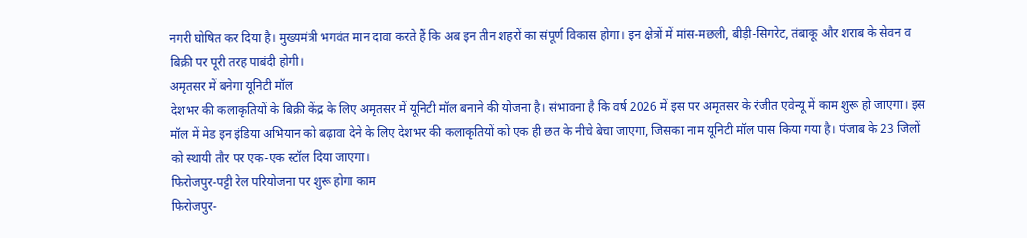नगरी घोषित कर दिया है। मुख्यमंत्री भगवंत मान दावा करते हैं कि अब इन तीन शहरों का संपूर्ण विकास होगा। इन क्षेत्रों में मांस-मछली, बीड़ी-सिगरेट, तंबाकू और शराब के सेवन व बिक्री पर पूरी तरह पाबंदी होगी।
अमृतसर में बनेगा यूनिटी मॉल
देशभर की कलाकृतियों के बिक्री केंद्र के लिए अमृतसर में यूनिटी मॉल बनाने की योजना है। संभावना है कि वर्ष 2026 में इस पर अमृतसर के रंजीत एवेन्यू में काम शुरू हो जाएगा। इस मॉल में मेड इन इंडिया अभियान को बढ़ावा देने के लिए देशभर की कलाकृतियों को एक ही छत के नीचे बेचा जाएगा, जिसका नाम यूनिटी मॉल पास किया गया है। पंजाब के 23 जिलों को स्थायी तौर पर एक-एक स्टॉल दिया जाएगा।
फिरोजपुर-पट्टी रेल परियोजना पर शुरू होगा काम
फिरोजपुर-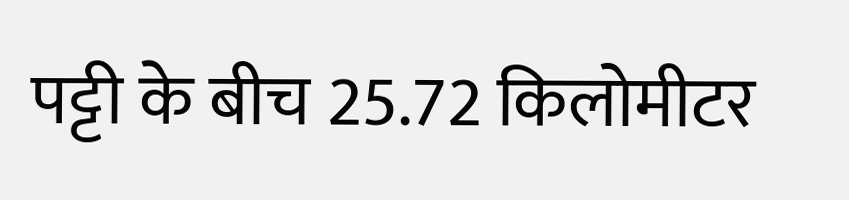पट्टी के बीच 25.72 किलोमीटर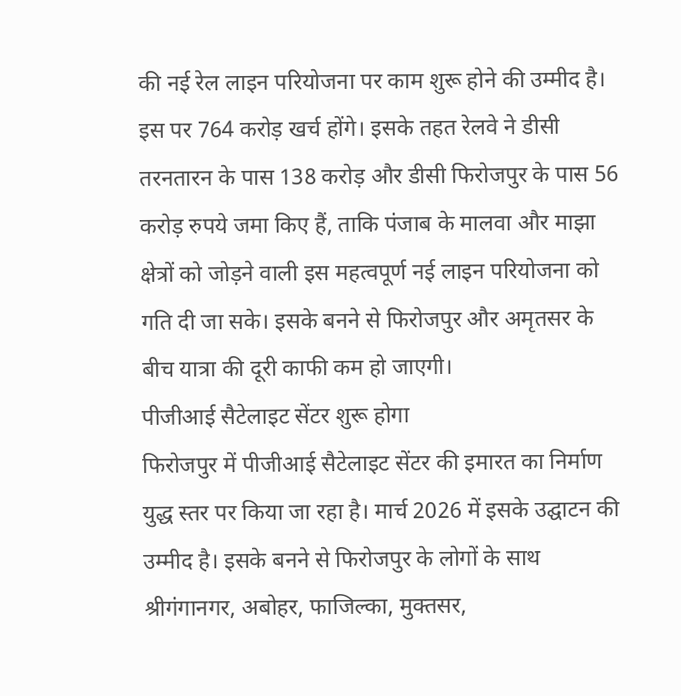की नई रेल लाइन परियोजना पर काम शुरू होने की उम्मीद है। इस पर 764 करोड़ खर्च होंगे। इसके तहत रेलवे ने डीसी तरनतारन के पास 138 करोड़ और डीसी फिरोजपुर के पास 56 करोड़ रुपये जमा किए हैं, ताकि पंजाब के मालवा और माझा क्षेत्रों को जोड़ने वाली इस महत्वपूर्ण नई लाइन परियोजना को गति दी जा सके। इसके बनने से फिरोजपुर और अमृतसर के बीच यात्रा की दूरी काफी कम हो जाएगी।
पीजीआई सैटेलाइट सेंटर शुरू होगा
फिरोजपुर में पीजीआई सैटेलाइट सेंटर की इमारत का निर्माण युद्ध स्तर पर किया जा रहा है। मार्च 2026 में इसके उद्घाटन की उम्मीद है। इसके बनने से फिरोजपुर के लोगों के साथ श्रीगंगानगर, अबोहर, फाजिल्का, मुक्तसर,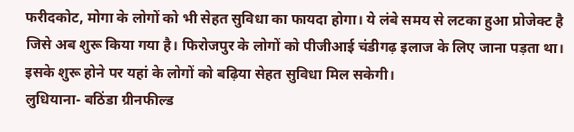फरीदकोट, मोगा के लोगों को भी सेहत सुविधा का फायदा होगा। ये लंबे समय से लटका हुआ प्रोजेक्ट है जिसे अब शुरू किया गया है। फिरोजपुर के लोगों को पीजीआई चंडीगढ़ इलाज के लिए जाना पड़ता था। इसके शुरू होने पर यहां के लोगों को बढ़िया सेहत सुविधा मिल सकेगी।
लुधियाना- बठिंडा ग्रीनफील्ड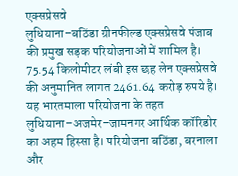एक्सप्रेसवे
लुधियाना–बठिंडा ग्रीनफील्ड एक्सप्रेसवे पंजाब की प्रमुख सड़क परियोजनाओं में शामिल है। 75.54 किलोमीटर लंबी इस छह लेन एक्सप्रेसवे की अनुमानित लागत 2461.64 करोड़ रुपये है। यह भारतमाला परियोजना के तहत लुधियाना–अजमेर–जामनगर आर्थिक कॉरिडोर का अहम हिस्सा है। परियोजना बठिंडा, बरनाला और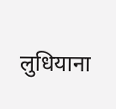लुधियाना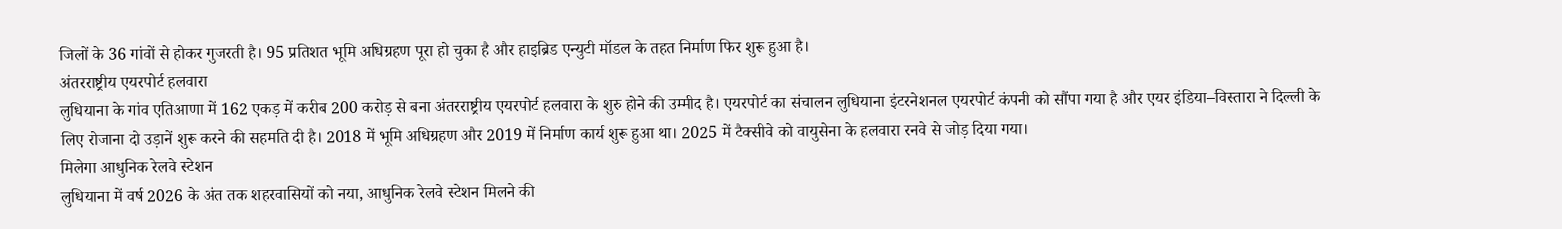जिलों के 36 गांवों से होकर गुजरती है। 95 प्रतिशत भूमि अधिग्रहण पूरा हो चुका है और हाइब्रिड एन्युटी मॉडल के तहत निर्माण फिर शुरू हुआ है।
अंतरराष्ट्रीय एयरपोर्ट हलवारा
लुधियाना के गांव एतिआणा में 162 एकड़ में करीब 200 करोड़ से बना अंतरराष्ट्रीय एयरपोर्ट हलवारा के शुरु होने की उम्मीद है। एयरपोर्ट का संचालन लुधियाना इंटरनेशनल एयरपोर्ट कंपनी को सौंपा गया है और एयर इंडिया–विस्तारा ने दिल्ली के लिए रोजाना दो उड़ानें शुरू करने की सहमति दी है। 2018 में भूमि अधिग्रहण और 2019 में निर्माण कार्य शुरू हुआ था। 2025 में टैक्सीवे को वायुसेना के हलवारा रनवे से जोड़ दिया गया।
मिलेगा आधुनिक रेलवे स्टेशन
लुधियाना में वर्ष 2026 के अंत तक शहरवासियों को नया, आधुनिक रेलवे स्टेशन मिलने की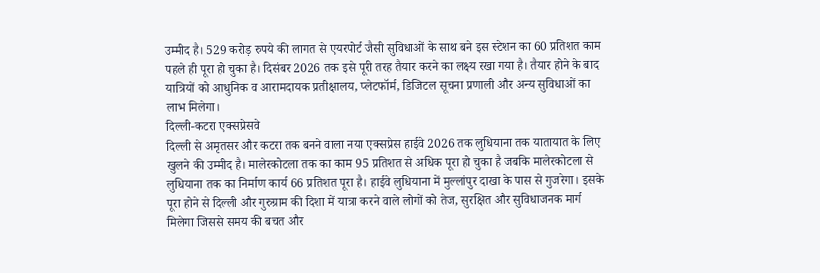उम्मीद है। 529 करोड़ रुपये की लागत से एयरपोर्ट जैसी सुविधाओं के साथ बने इस स्टेशन का 60 प्रतिशत काम पहले ही पूरा हो चुका है। दिसंबर 2026 तक इसे पूरी तरह तैयार करने का लक्ष्य रखा गया है। तैयार होने के बाद यात्रियों को आधुनिक व आरामदायक प्रतीक्षालय, प्लेटफॉर्म, डिजिटल सूचना प्रणाली और अन्य सुविधाओं का लाभ मिलेगा।
दिल्ली-कटरा एक्सप्रेसवे
दिल्ली से अमृतसर और कटरा तक बनने वाला नया एक्सप्रेस हाईवे 2026 तक लुधियाना तक यातायात के लिए खुलने की उम्मीद है। मालेरकोटला तक का काम 95 प्रतिशत से अधिक पूरा हो चुका है जबकि मालेरकोटला से लुधियाना तक का निर्माण कार्य 66 प्रतिशत पूरा है। हाईवे लुधियाना में मुल्लांपुर दाखा के पास से गुजरेगा। इसके पूरा होने से दिल्ली और गुरुग्राम की दिशा में यात्रा करने वाले लोगों को तेज, सुरक्षित और सुविधाजनक मार्ग मिलेगा जिससे समय की बचत और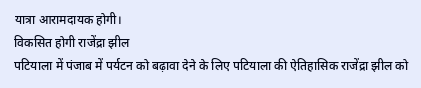यात्रा आरामदायक होगी।
विकसित होगी राजेंद्रा झील
पटियाला में पंजाब में पर्यटन को बढ़ावा देने के लिए पटियाला की ऐतिहासिक राजेंद्रा झील को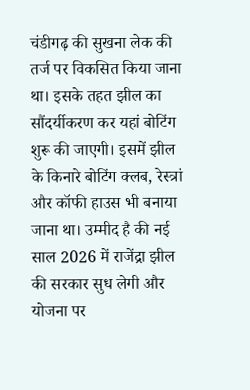चंडीगढ़ की सुखना लेक की तर्ज पर विकसित किया जाना था। इसके तहत झील का सौंदर्यीकरण कर यहां बोटिंग शुरू की जाएगी। इसमें झील के किनारे बोटिंग क्लब, रेस्त्रां और कॉफी हाउस भी बनाया जाना था। उम्मीद है की नई साल 2026 में राजेंद्रा झील की सरकार सुध लेगी और योजना पर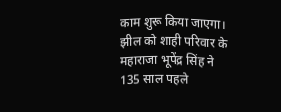काम शुरू किया जाएगा। झील को शाही परिवार के महाराजा भूपेंद्र सिंह ने 135 साल पहले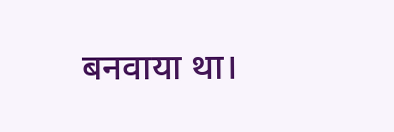बनवाया था।